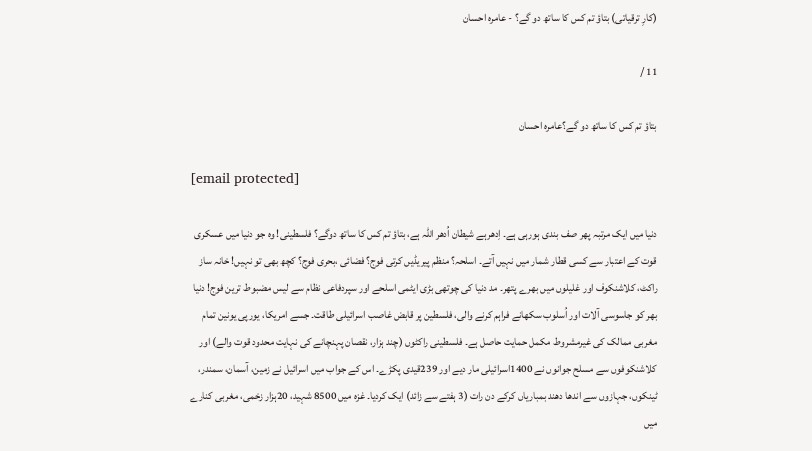(کارِ ترقیاتی) بتاؤ تم کس کا ساتھ دو گے؟ - عامرہ احسان

11 /

بتاؤ تم کس کا ساتھ دو گے؟عامرہ احسان

[email protected]

دنیا میں ایک مرتبہ پھر صف بندی ہورہی ہے۔ اِدھرہے شیطان اُدھر اللہ ہے، بتاؤ تم کس کا ساتھ دوگے؟ فلسطینی! وہ جو دنیا میں عسکری قوت کے اعتبار سے کسی قطار شمار میں نہیں آتے۔ اسلحہ؟ منظم پیریڈیں کرتی فوج؟ فضائی ،بحری فوج؟ کچھ بھی تو نہیں! خانہ ساز راکٹ، کلاشنکوف اور غلیلوں میں بھرے پتھر۔ مد دنیا کی چوتھی بڑی ایٹمی اسلحے اور سپردفاعی نظام سے لیس مضبوط ترین فوج! دنیا بھر کو جاسوسی آلات اور اُسلوب سکھانے فراہم کرنے والی، فلسطین پر قابض غاصب اسرائیلی طاقت۔ جسے امریکا، یورپی یونین تمام مغربی ممالک کی غیرمشروط مکمل حمایت حاصل ہے۔ فلسطینی راکٹوں (چند ہزار، نقصان پہنچانے کی نہایت محدود قوت والے) اور کلاشنکوفوں سے مسلح جوانوں نے 1400اسرائیلی مار دیے اور 239قیدی پکڑے۔ اس کے جواب میں اسرائیل نے زمین، آسمان، سمندر، ٹینکوں، جہازوں سے اندھا دھند بمباریاں کرکے دن رات (3 ہفتے سے زائد) ایک کردیا۔ غزہ میں 8500 شہید، 20ہزار زخمی، مغربی کنارے میں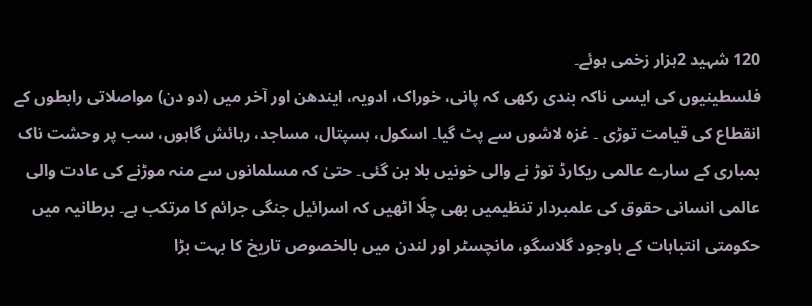120 شہید 2ہزار زخمی ہوئے۔
فلسطینیوں کی ایسی ناکہ بندی رکھی کہ پانی، خوراک، ادویہ، ایندھن اور آخر میں (دو دن) مواصلاتی رابطوں کے انقطاع کی قیامت توڑی ۔ غزہ لاشوں سے پٹ گیا۔ اسکول، ہسپتال، مساجد، رہائش گاہوں، سب پر وحشت ناک بمباری کے سارے عالمی ریکارڈ توڑ نے والی خونیں بلا بن گئی۔ حتیٰ کہ مسلمانوں سے منہ موڑنے کی عادت والی عالمی انسانی حقوق کی علمبردار تنظیمیں بھی چلّا اٹھیں کہ اسرائیل جنگی جرائم کا مرتکب ہے۔ برطانیہ میں حکومتی انتباہات کے باوجود گلاسگو، مانچسٹر اور لندن میں بالخصوص تاریخ کا بہت بڑا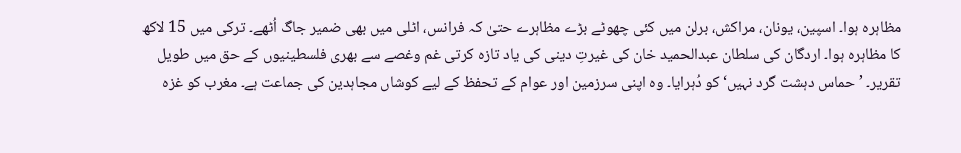مظاہرہ ہوا۔ اسپین، یونان، مراکش، برلن میں کئی چھوٹے بڑے مظاہرے حتیٰ کہ فرانس، اٹلی میں بھی ضمیر جاگ اُٹھے۔ ترکی میں 15 لاکھ کا مظاہرہ ہوا۔ اردگان کی سلطان عبدالحمید خان کی غیرتِ دینی کی یاد تازہ کرتی غم وغصے سے بھری فلسطینیوں کے حق میں طویل تقریر۔ ’حماس دہشت گرد نہیں‘ کو دُہرایا۔ وہ اپنی سرزمین اور عوام کے تحفظ کے لیے کوشاں مجاہدین کی جماعت ہے۔ مغرب کو غزہ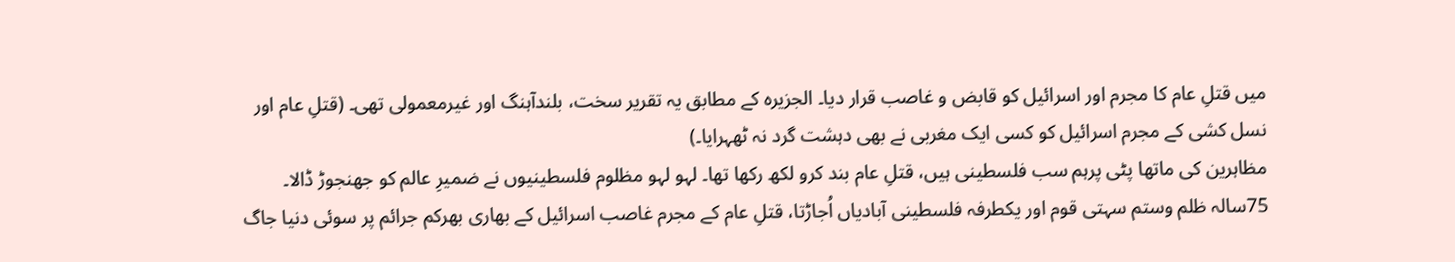میں قتلِ عام کا مجرم اور اسرائیل کو قابض و غاصب قرار دیا۔ الجزیرہ کے مطابق یہ تقریر سخت، بلندآہنگ اور غیرمعمولی تھی۔ (قتلِ عام اور نسل کشی کے مجرم اسرائیل کو کسی ایک مغربی نے بھی دہشت گرد نہ ٹھہرایا۔)
مظاہرین کی ماتھا پٹی پرہم سب فلسطینی ہیں، قتلِ عام بند کرو لکھ رکھا تھا۔ لہو لہو مظلوم فلسطینیوں نے ضمیرِ عالم کو جھنجوڑ ڈالا۔ 75سالہ ظلم وستم سہتی قوم اور یکطرفہ فلسطینی آبادیاں اُجاڑتا، قتلِ عام کے مجرم غاصب اسرائیل کے بھاری بھرکم جرائم پر سوئی دنیا جاگ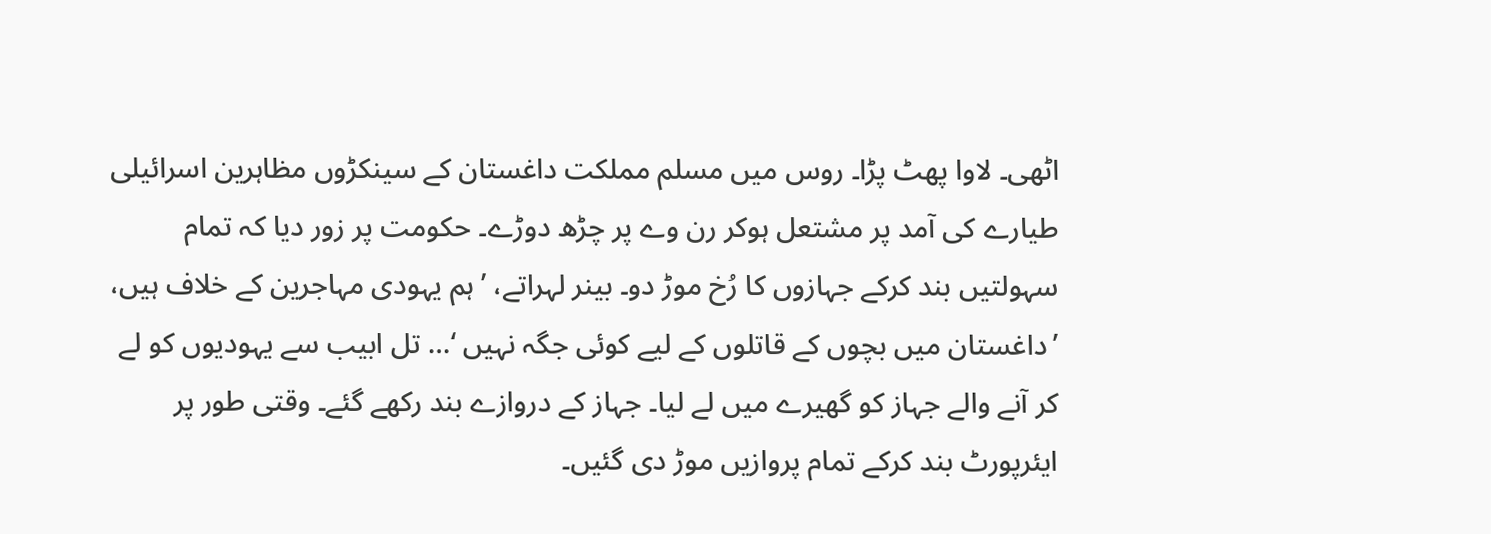اٹھی۔ لاوا پھٹ پڑا۔ روس میں مسلم مملکت داغستان کے سینکڑوں مظاہرین اسرائیلی طیارے کی آمد پر مشتعل ہوکر رن وے پر چڑھ دوڑے۔ حکومت پر زور دیا کہ تمام سہولتیں بند کرکے جہازوں کا رُخ موڑ دو۔ بینر لہراتے، ’ہم یہودی مہاجرین کے خلاف ہیں، ’داغستان میں بچوں کے قاتلوں کے لیے کوئی جگہ نہیں ‘… تل ابیب سے یہودیوں کو لے کر آنے والے جہاز کو گھیرے میں لے لیا۔ جہاز کے دروازے بند رکھے گئے۔ وقتی طور پر ایئرپورٹ بند کرکے تمام پروازیں موڑ دی گئیں۔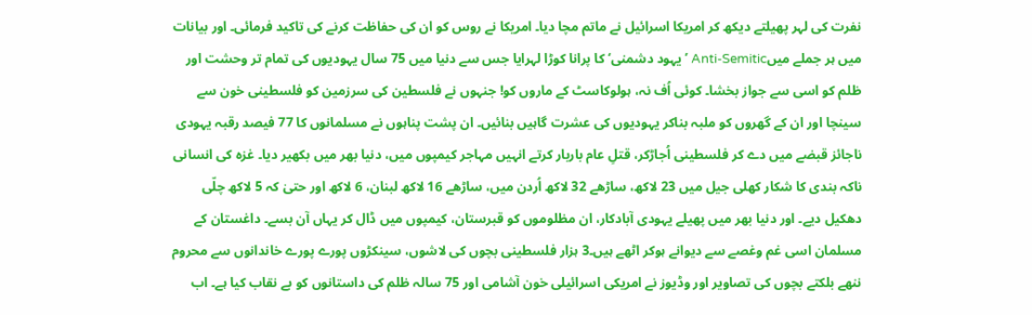نفرت کی لہر پھیلتے دیکھ کر امریکا اسرائیل نے ماتم مچا دیا۔ امریکا نے روس کو ان کی حفاظت کرنے کی تاکید فرمائی۔ اور بیانات میں ہر جملے میںAnti-Semitic ’یہود دشمنی‘ کا پرانا کوڑا لہرایا جس سے دنیا میں 75 سال یہودیوں کی تمام تر وحشت اور ظلم کو اسی سے جواز بخشا۔ کوئی اُف نہ، ہولوکاسٹ کے ماروں کو! جنہوں نے فلسطین کی سرزمین کو فلسطینی خون سے سینچا اور ان کے گھروں کو ملبہ بناکر یہودیوں کی عشرت گاہیں بنائیں۔ ان پشت پناہوں نے مسلمانوں کا 77 فیصد رقبہ یہودی ناجائز قبضے میں دے کر فلسطینی اُجاڑکر، قتلِ عام باربار کرتے انہیں مہاجر کیمپوں میں، دنیا بھر میں بکھیر دیا۔ غزہ کی انسانی ناکہ بندی کا شکار کھلی جیل میں 23 لاکھ، ساڑھے 32 لاکھ اُردن میں، ساڑھے 16 لاکھ لبنان، 6 لاکھ اور حتیٰ کہ 5 لاکھ چلّی دھکیل دیے۔ اور دنیا بھر میں پھیلے یہودی آبادکار، ان مظلوموں کو قبرستان، کیمپوں میں ڈال کر یہاں آن بسے۔ داغستان کے مسلمان اسی غم وغصے سے دیوانے ہوکر اٹھے ہیں۔3 ہزار فلسطینی بچوں کی لاشوں، سینکڑوں پورے پورے خاندانوں سے محروم ننھے بلکتے بچوں کی تصاویر اور وڈیوز نے امریکی اسرائیلی خون آشامی اور 75 سالہ ظلم کی داستانوں کو بے نقاب کیا ہے۔ اب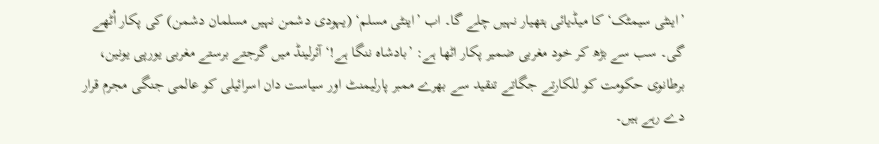’اینٹی سیمٹک‘ کا میڈیائی ہتھیار نہیں چلے گا۔ اب ’اینٹی مسلم‘ (یہودی دشمن نہیں مسلمان دشمن) کی پکار اُٹھے گی۔ سب سے بڑھ کر خود مغربی ضمیر پکار اٹھا ہے: ’بادشاہ ننگا ہے!‘ آئرلینڈ میں گرجتے برستے مغربی یورپی یونین، برطانوی حکومت کو للکارتے جگاتے تنقید سے بھرے ممبر پارلیمنٹ اور سیاست دان اسرائیلی کو عالمی جنگی مجرم قرار دے رہے ہیں۔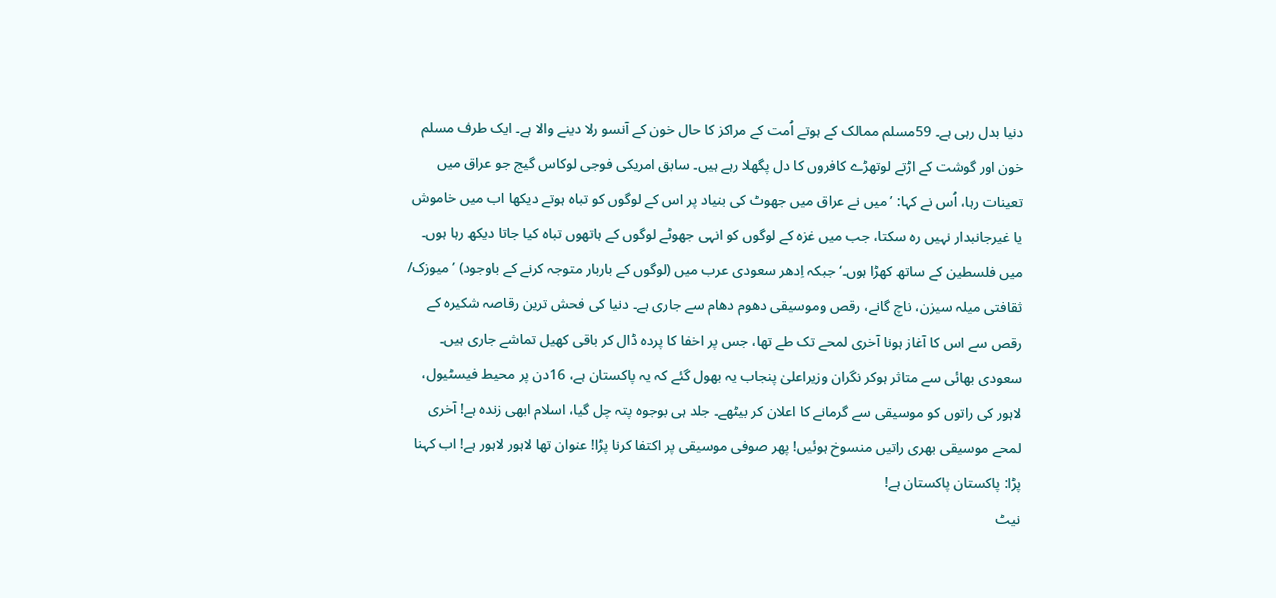دنیا بدل رہی ہے۔ 59مسلم ممالک کے ہوتے اُمت کے مراکز کا حال خون کے آنسو رلا دینے والا ہے۔ ایک طرف مسلم خون اور گوشت کے اڑتے لوتھڑے کافروں کا دل پگھلا رہے ہیں۔ سابق امریکی فوجی لوکاس گیج جو عراق میں تعینات رہا، اُس نے کہا: ’میں نے عراق میں جھوٹ کی بنیاد پر اس کے لوگوں کو تباہ ہوتے دیکھا اب میں خاموش یا غیرجانبدار نہیں رہ سکتا، جب میں غزہ کے لوگوں کو انہی جھوٹے لوگوں کے ہاتھوں تباہ کیا جاتا دیکھ رہا ہوں۔ میں فلسطین کے ساتھ کھڑا ہوں۔‘ جبکہ اِدھر سعودی عرب میں (لوگوں کے باربار متوجہ کرنے کے باوجود) ’میوزک/ ثقافتی میلہ سیزن، ناچ گانے، رقص وموسیقی دھوم دھام سے جاری ہے۔ دنیا کی فحش ترین رقاصہ شکیرہ کے رقص سے اس کا آغاز ہونا آخری لمحے تک طے تھا، جس پر اخفا کا پردہ ڈال کر باقی کھیل تماشے جاری ہیں۔ سعودی بھائی سے متاثر ہوکر نگران وزیراعلیٰ پنجاب یہ بھول گئے کہ یہ پاکستان ہے، 16دن پر محیط فیسٹیول، لاہور کی راتوں کو موسیقی سے گرمانے کا اعلان کر بیٹھے۔ جلد ہی بوجوہ پتہ چل گیا، اسلام ابھی زندہ ہے! آخری لمحے موسیقی بھری راتیں منسوخ ہوئیں! پھر صوفی موسیقی پر اکتفا کرنا پڑا! عنوان تھا لاہور لاہور ہے! اب کہنا پڑا: پاکستان پاکستان ہے!
نیٹ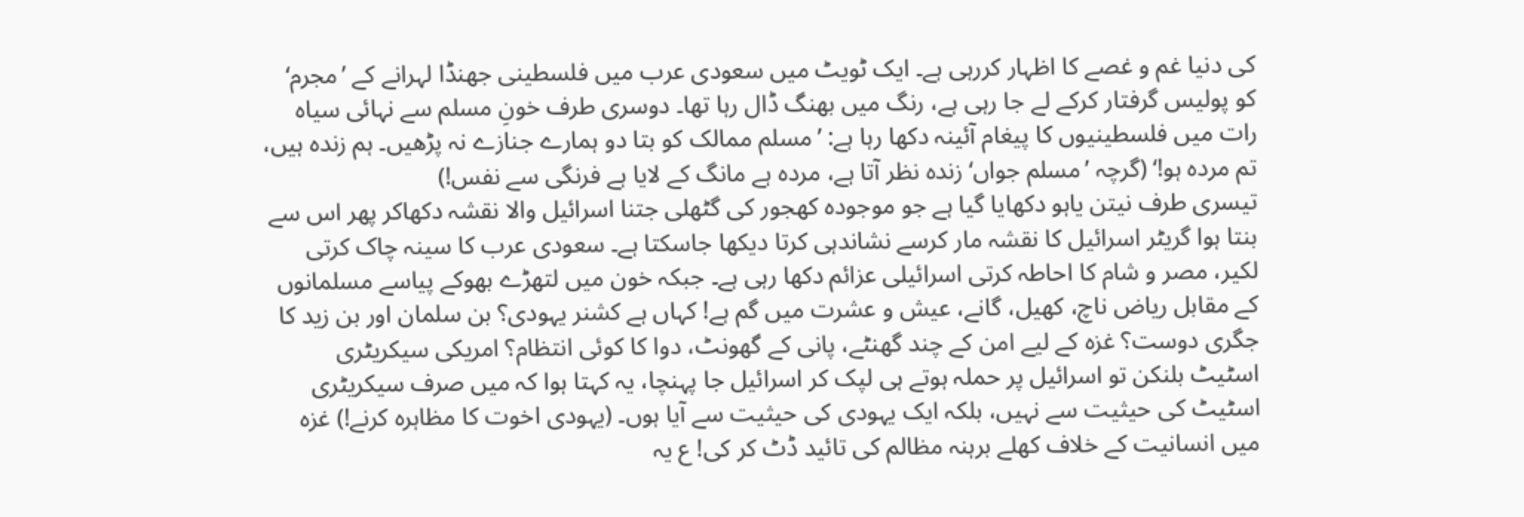کی دنیا غم و غصے کا اظہار کررہی ہے۔ ایک ٹویٹ میں سعودی عرب میں فلسطینی جھنڈا لہرانے کے ’مجرم‘ کو پولیس گرفتار کرکے لے جا رہی ہے، رنگ میں بھنگ ڈال رہا تھا۔ دوسری طرف خونِ مسلم سے نہائی سیاہ رات میں فلسطینیوں کا پیغام آئینہ دکھا رہا ہے: ’مسلم ممالک کو بتا دو ہمارے جنازے نہ پڑھیں۔ ہم زندہ ہیں، تم مردہ ہو!‘ (گرچہ ’مسلم جواں‘ زندہ نظر آتا ہے، مردہ ہے مانگ کے لایا ہے فرنگی سے نفس!)
تیسری طرف نیتن یاہو دکھایا گیا ہے جو موجودہ کھجور کی گٹھلی جتنا اسرائیل والا نقشہ دکھاکر پھر اس سے بنتا ہوا گریٹر اسرائیل کا نقشہ مار کرسے نشاندہی کرتا دیکھا جاسکتا ہے۔ سعودی عرب کا سینہ چاک کرتی لکیر، مصر و شام کا احاطہ کرتی اسرائیلی عزائم دکھا رہی ہے۔ جبکہ خون میں لتھڑے بھوکے پیاسے مسلمانوں کے مقابل ریاض ناچ، کھیل، گانے، عیش و عشرت میں گم ہے! کہاں ہے کشنر یہودی؟ بن سلمان اور بن زید کا جگری دوست؟ غزہ کے لیے امن کے چند گھنٹے، پانی کے گھونٹ، دوا کا کوئی انتظام؟ امریکی سیکریٹری اسٹیٹ بلنکن تو اسرائیل پر حملہ ہوتے ہی لپک کر اسرائیل جا پہنچا، یہ کہتا ہوا کہ میں صرف سیکریٹری اسٹیٹ کی حیثیت سے نہیں، بلکہ ایک یہودی کی حیثیت سے آیا ہوں۔ (یہودی اخوت کا مظاہرہ کرنے!) غزہ میں انسانیت کے خلاف کھلے برہنہ مظالم کی تائید ڈٹ کر کی! ع یہ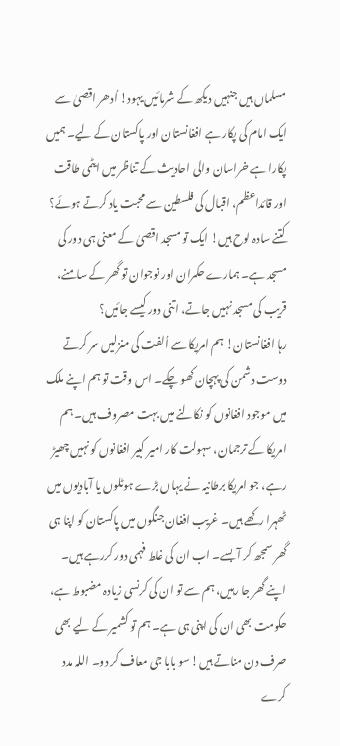مسلماں ہیں جنہیں دیکھ کے شرمائیں یہود! اُدھر اقصیٰ سے ایک امام کی پکار ہے افغانستان اور پاکستان کے لیے۔ ہمیں پکارا ہے خراسان والی احادیث کے تناظر میں ایٹمی طاقت اور قائداعظم، اقبال کی فلسطین سے محبت یاد کرتے ہوئے؟ کتنے سادہ لوح ہیں! ایک تو مسجد اقصیٰ کے معنی ہی دور کی مسجد ہے۔ ہمارے حکمران اور نوجوان تو گھر کے سامنے، قریب کی مسجد نہیں جاتے، اتنی دور کیسے جائیں؟
رہا افغانستان! ہم امریکا سے اُلفت کی منزلیں سر کرتے دوست دشمن کی پہچان کھو چکے۔ اس وقت تو ہم اپنے ملک میں موجود افغانوں کو نکالنے میں بہت مصروف ہیں۔ ہم امریکا کے ترجمان، سہولت کار امیر کبیر افغانوں کو نہیں چھیڑ رہے، جو امریکا برطانیہ نے یہاں بڑے ہوٹلوں یا آبادیوں میں ٹھہرا رکھے ہیں۔ غریب افغان جنگوں میں پاکستان کو اپنا ہی گھر سمجھ کر آ بسے۔ اب ان کی غلط فہمی دور کررہے ہیں۔ اپنے گھر جا رہیں، ہم سے تو ان کی کرنسی زیادہ مضبوط ہے، حکومت بھی ان کی اپنی ہی ہے۔ ہم تو کشمیر کے لیے بھی صرف دن مناتے ہیں! سو بابا جی معاف کر دو۔ اللہ مدد کرے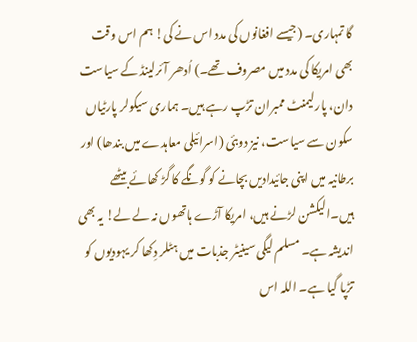گا تمہاری۔ (جیسے افغانوں کی مدد اس نے کی! ہم اس وقت بھی امریکا کی مدد میں مصروف تھے۔) اُدھر آئرلینڈ کے سیاست دان، پارلیمنٹ ممبران تڑپ رہے ہیں۔ ہماری سیکولر پارٹیاں سکون سے سیاست، نیز دوبئی (اسرائیلی معاہدے میں بندھا) اور برطانیہ میں اپنی جائیدادیں بچانے کو گونگے کا گڑ کھائے بیٹھے ہیں۔الیکشن لڑنے ہیں، امریکا آڑے ہاتھوں نہ لے لے! یہ بھی اندیشہ ہے۔ مسلم لیگی سینیٹر جذبات میں ہٹلر دِکھا کر یہودیوں کو تڑپا گیا ہے۔ اللہ اس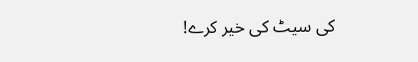کی سیٹ کی خیر کرے!